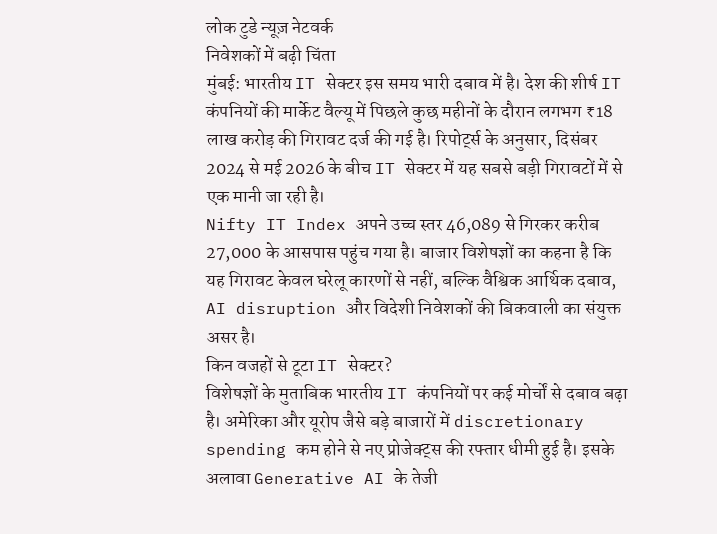लोक टुडे न्यूज़ नेटवर्क
निवेशकों में बढ़ी चिंता
मुंबई: भारतीय IT सेक्टर इस समय भारी दबाव में है। देश की शीर्ष IT कंपनियों की मार्केट वैल्यू में पिछले कुछ महीनों के दौरान लगभग ₹18 लाख करोड़ की गिरावट दर्ज की गई है। रिपोर्ट्स के अनुसार, दिसंबर 2024 से मई 2026 के बीच IT सेक्टर में यह सबसे बड़ी गिरावटों में से एक मानी जा रही है।
Nifty IT Index अपने उच्च स्तर 46,089 से गिरकर करीब 27,000 के आसपास पहुंच गया है। बाजार विशेषज्ञों का कहना है कि यह गिरावट केवल घरेलू कारणों से नहीं, बल्कि वैश्विक आर्थिक दबाव, AI disruption और विदेशी निवेशकों की बिकवाली का संयुक्त असर है।
किन वजहों से टूटा IT सेक्टर?
विशेषज्ञों के मुताबिक भारतीय IT कंपनियों पर कई मोर्चों से दबाव बढ़ा है। अमेरिका और यूरोप जैसे बड़े बाजारों में discretionary spending कम होने से नए प्रोजेक्ट्स की रफ्तार धीमी हुई है। इसके अलावा Generative AI के तेजी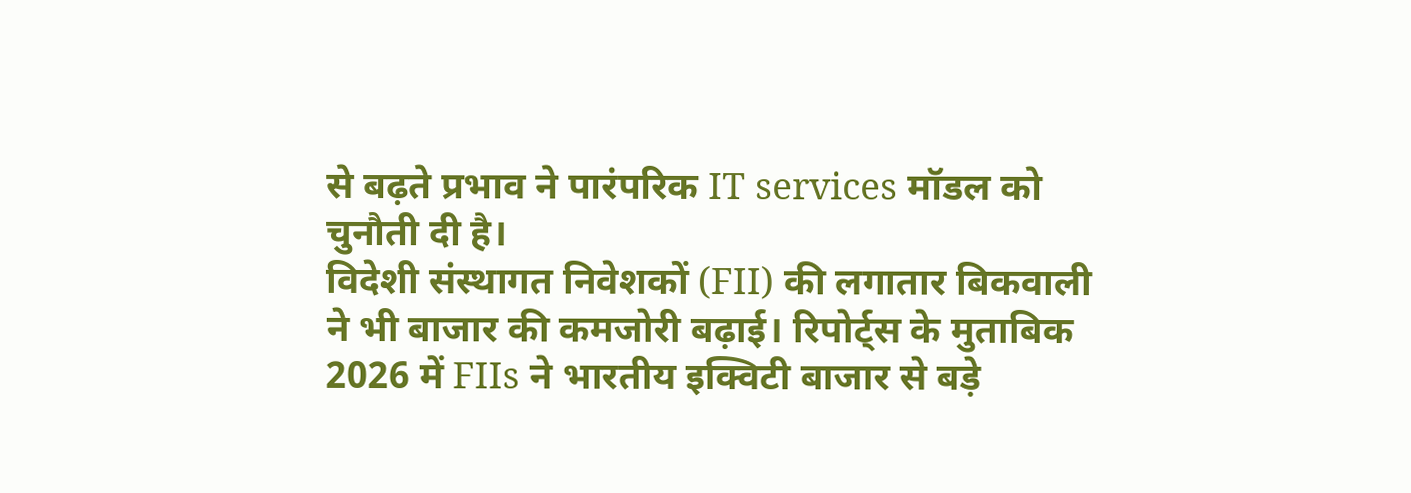से बढ़ते प्रभाव ने पारंपरिक IT services मॉडल को चुनौती दी है।
विदेशी संस्थागत निवेशकों (FII) की लगातार बिकवाली ने भी बाजार की कमजोरी बढ़ाई। रिपोर्ट्स के मुताबिक 2026 में FIIs ने भारतीय इक्विटी बाजार से बड़े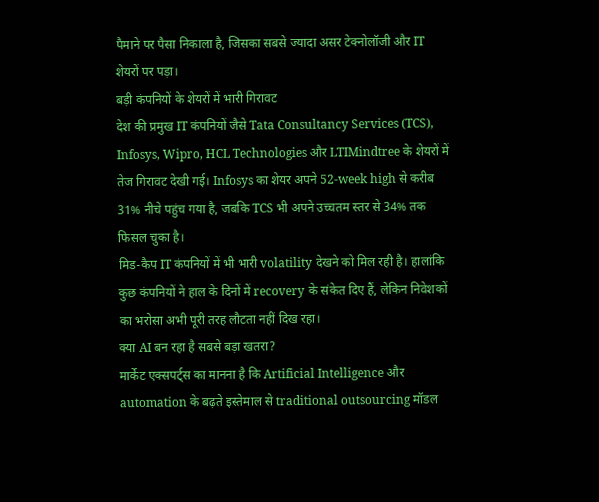पैमाने पर पैसा निकाला है, जिसका सबसे ज्यादा असर टेक्नोलॉजी और IT शेयरों पर पड़ा।
बड़ी कंपनियों के शेयरों में भारी गिरावट
देश की प्रमुख IT कंपनियों जैसे Tata Consultancy Services (TCS), Infosys, Wipro, HCL Technologies और LTIMindtree के शेयरों में तेज गिरावट देखी गई। Infosys का शेयर अपने 52-week high से करीब 31% नीचे पहुंच गया है, जबकि TCS भी अपने उच्चतम स्तर से 34% तक फिसल चुका है।
मिड-कैप IT कंपनियों में भी भारी volatility देखने को मिल रही है। हालांकि कुछ कंपनियों ने हाल के दिनों में recovery के संकेत दिए हैं, लेकिन निवेशकों का भरोसा अभी पूरी तरह लौटता नहीं दिख रहा।
क्या AI बन रहा है सबसे बड़ा खतरा?
मार्केट एक्सपर्ट्स का मानना है कि Artificial Intelligence और automation के बढ़ते इस्तेमाल से traditional outsourcing मॉडल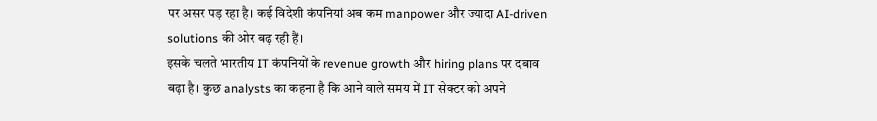पर असर पड़ रहा है। कई विदेशी कंपनियां अब कम manpower और ज्यादा AI-driven solutions की ओर बढ़ रही हैं।
इसके चलते भारतीय IT कंपनियों के revenue growth और hiring plans पर दबाव बढ़ा है। कुछ analysts का कहना है कि आने वाले समय में IT सेक्टर को अपने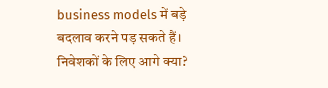business models में बड़े बदलाव करने पड़ सकते हैं।
निवेशकों के लिए आगे क्या?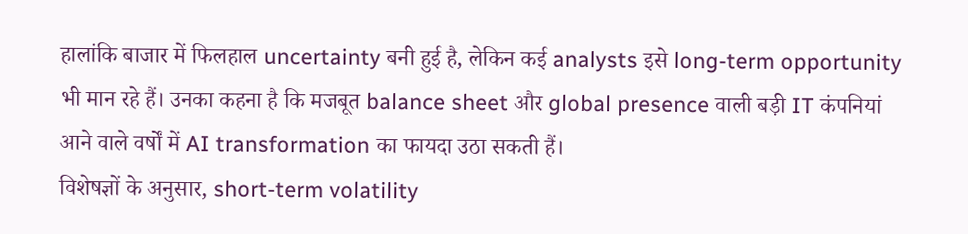हालांकि बाजार में फिलहाल uncertainty बनी हुई है, लेकिन कई analysts इसे long-term opportunity भी मान रहे हैं। उनका कहना है कि मजबूत balance sheet और global presence वाली बड़ी IT कंपनियां आने वाले वर्षों में AI transformation का फायदा उठा सकती हैं।
विशेषज्ञों के अनुसार, short-term volatility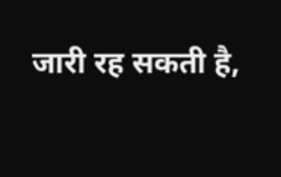जारी रह सकती है,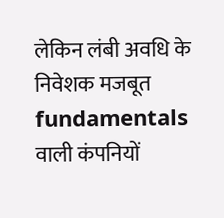लेकिन लंबी अवधि के निवेशक मजबूत fundamentals वाली कंपनियों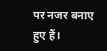पर नजर बनाए हुए हैं।